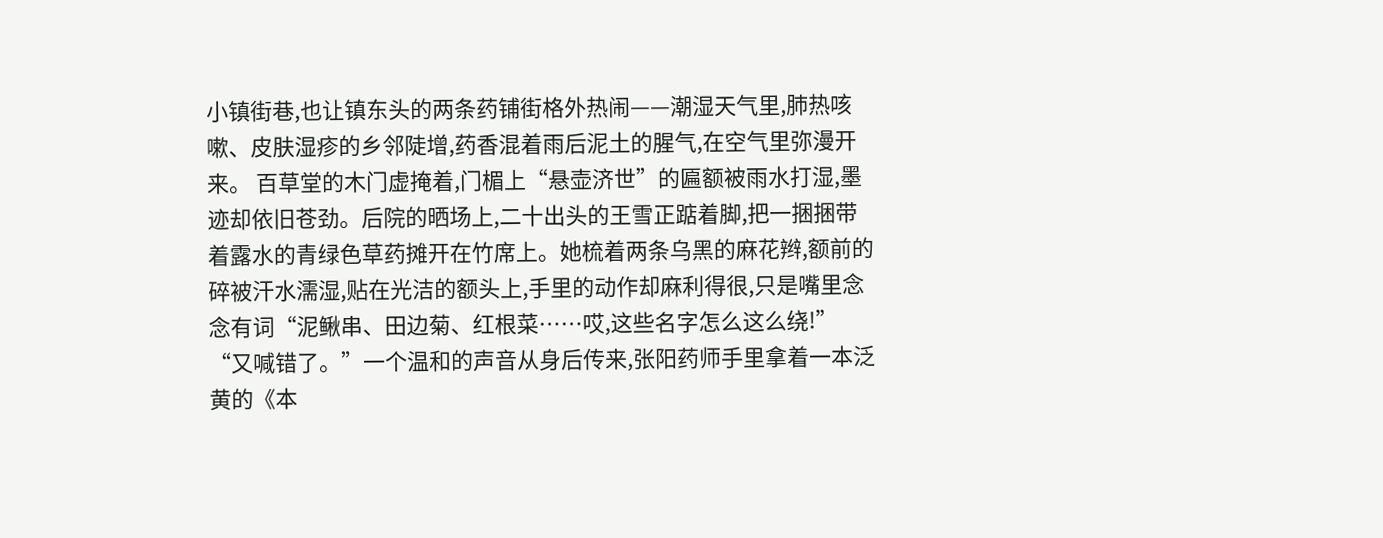小镇街巷,也让镇东头的两条药铺街格外热闹——潮湿天气里,肺热咳嗽、皮肤湿疹的乡邻陡增,药香混着雨后泥土的腥气,在空气里弥漫开来。 百草堂的木门虚掩着,门楣上“悬壶济世”的匾额被雨水打湿,墨迹却依旧苍劲。后院的晒场上,二十出头的王雪正踮着脚,把一捆捆带着露水的青绿色草药摊开在竹席上。她梳着两条乌黑的麻花辫,额前的碎被汗水濡湿,贴在光洁的额头上,手里的动作却麻利得很,只是嘴里念念有词“泥鳅串、田边菊、红根菜……哎,这些名字怎么这么绕!” “又喊错了。”一个温和的声音从身后传来,张阳药师手里拿着一本泛黄的《本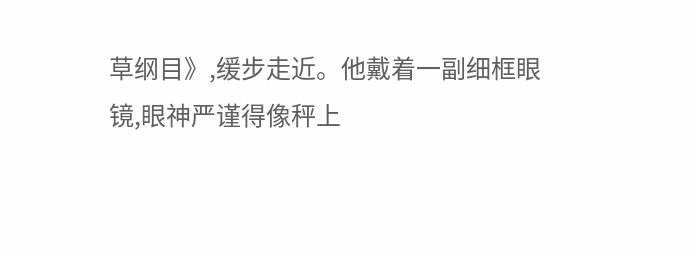草纲目》,缓步走近。他戴着一副细框眼镜,眼神严谨得像秤上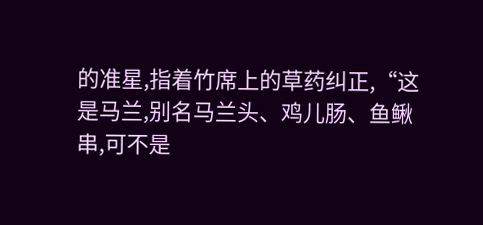的准星,指着竹席上的草药纠正,“这是马兰,别名马兰头、鸡儿肠、鱼鳅串,可不是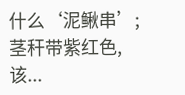什么‘泥鳅串’;茎秆带紫红色,该...